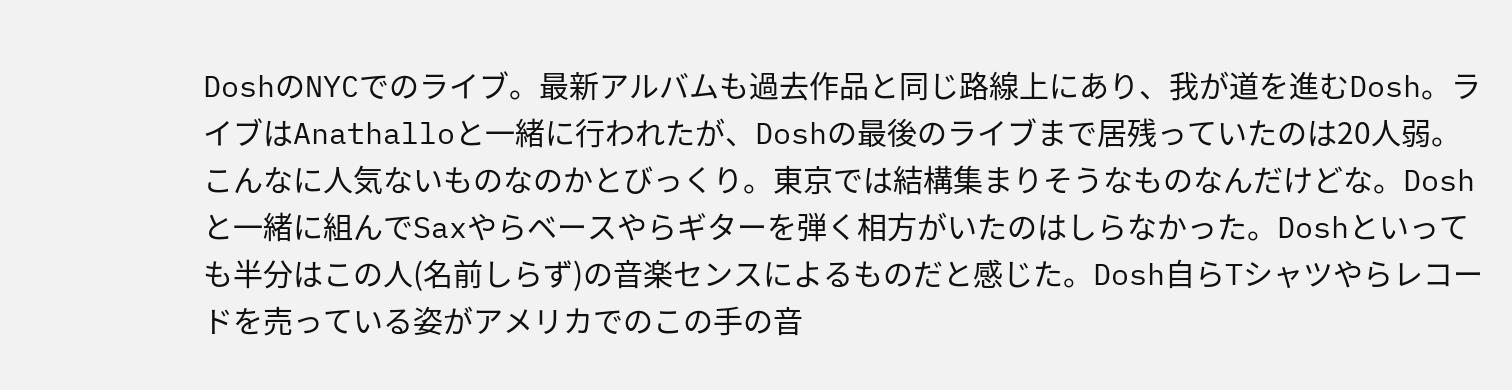DoshのNYCでのライブ。最新アルバムも過去作品と同じ路線上にあり、我が道を進むDosh。ライブはAnathalloと一緒に行われたが、Doshの最後のライブまで居残っていたのは20人弱。こんなに人気ないものなのかとびっくり。東京では結構集まりそうなものなんだけどな。Doshと一緒に組んでSaxやらベースやらギターを弾く相方がいたのはしらなかった。Doshといっても半分はこの人(名前しらず)の音楽センスによるものだと感じた。Dosh自らTシャツやらレコードを売っている姿がアメリカでのこの手の音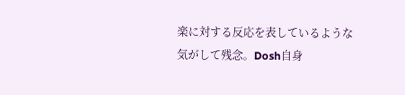楽に対する反応を表しているような気がして残念。Dosh自身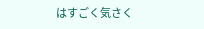はすごく気さく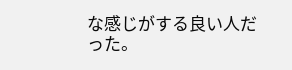な感じがする良い人だった。